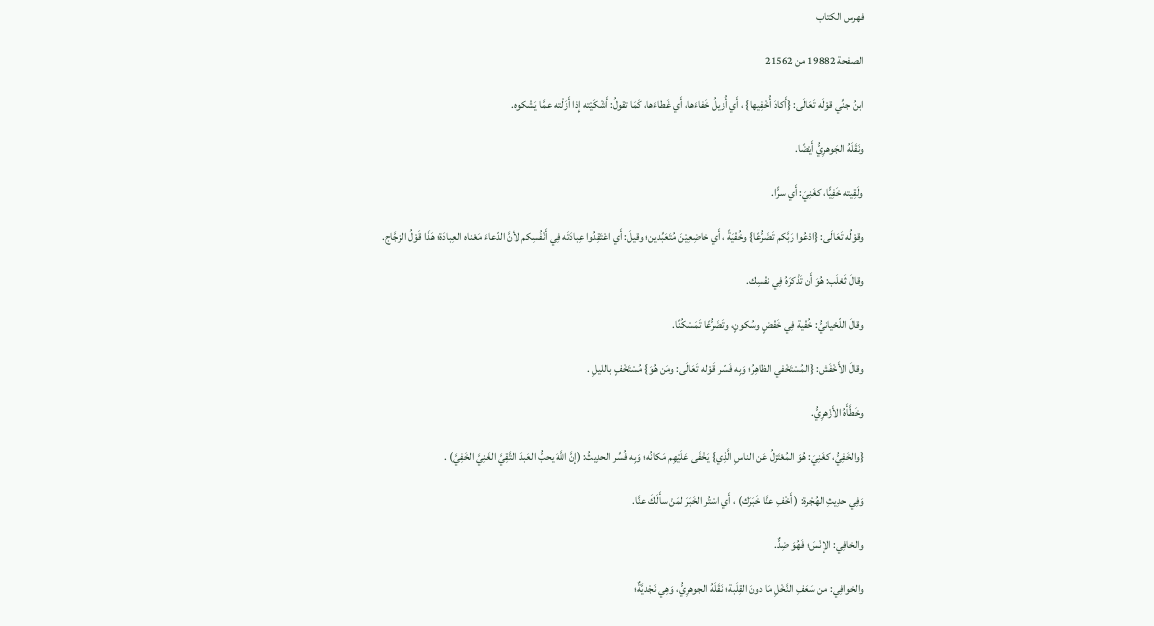فهرس الكتاب

الصفحة 19882 من 21562

ابنُ جنِّي قوْلَه تَعَالَى: {أَكادَ أُخْفِيها} ، أَي أُزيلُ خَفاءَها، أَي غَطاءَها، كَمَا تقولُ: أَشْكَيْته إِذا أَزَلْته عمَّا يَشْكوه.

ونَقَلَهُ الجَوهرِيُّ أَيْضًا.

ولَقِيته خَفِيًّا، كغَنِيَ: أَي سرًّا.

وقوْلُه تَعَالَى: {ادْعُوا رَبَّكم تَضَرُّعًا} وخُفْيَةً ، أَي خاضِعِيْنَ مُتَعَبِّدين؛ وقيلَ: أَي اعْتَقِدُوا عِبادَتَه فِي أَنْفُسِكم لأنَّ الدّعاءَ مَعْناه العِبادَة؛ هَذَا قَوْلُ الزجَّاج.

وقالَ ثَعْلَب: هُوَ أَن تَذْكرَهُ فِي نفْسِك.

وقالَ اللّحْيانيُّ: خُفْية فِي خَفْضٍ وسُكونٍ، وتَضَرُّعًا تَمَسْكُنًا.

وقالَ الأَخْفَش: {المُسْتَخْفي الظاهِرُ؛ وَبِه فَسّر قَوْله تَعَالَى: ومَن هُوَ} مُسْتَخْفٍ بالليلِ .

وخَطَّأَهُ الأَزْهرِيُّ.

{والخَفِيُّ، كغَنِيَ: هُوَ المُعْتَزلُ عَن الناسِ الَّذِي} يَخْفَى عَلَيْهِم مَكانُه؛ وَبِه فُسِّر الحدِيثُ: (إنَّ اللَّهَ يحبُّ العَبدَ التَّقِيَّ الغَنِيَّ الخَفِيَّ) .

وَفِي حدِيثِ الهُجْرة: ( أَخْفِ عنَّا خَبَرَك) ، أَي اسْتُر الخَبَرَ لمَنْ سأَلَكَ عنَّا.

والخافِي: الإنْسَ؛ فَهُوَ ضِدٌّ.

والخوافِي: من سَعَفِ النَّخْلِ مَا دونَ القِلَبة؛ نَقَلَهُ الجوهرِيُّ، وَهِي نَجْديَّةٌ؛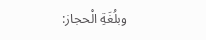وبلُغَةِ الْحجاز: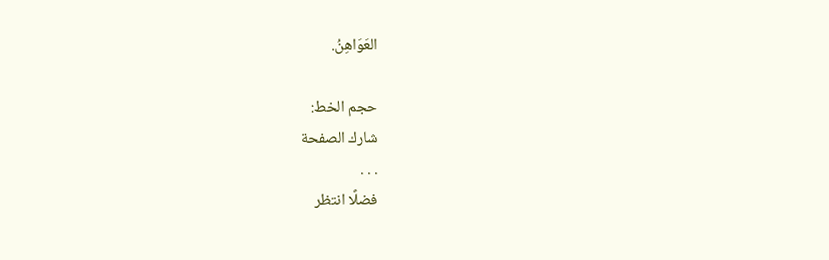العَوَاهِنُ.

حجم الخط:
شارك الصفحة
. . .
فضلًا انتظر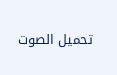تحميل الصوت